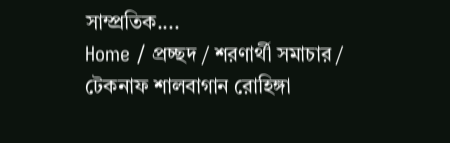সাম্প্রতিক....
Home / প্রচ্ছদ / শরণার্থী সমাচার / টেকনাফ শালবাগান রোহিঙ্গা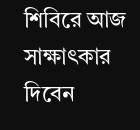শিবিরে আজ সাক্ষাৎকার দিবেন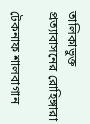তালিকাভুক্ত প্রত্যাবাসনের রোহিঙ্গারা

টেকনাফ শালবাগান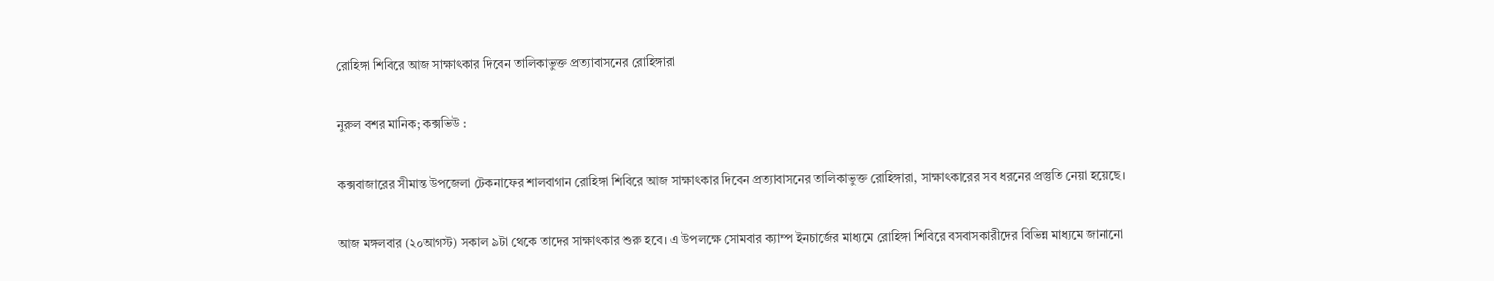রোহিঙ্গা শিবিরে আজ সাক্ষাৎকার দিবেন তালিকাভুক্ত প্রত্যাবাসনের রোহিঙ্গারা

নুরুল বশর মানিক; কক্সভিউ :

কক্সবাজারের সীমান্ত উপজেলা টেকনাফের শালবাগান রোহিঙ্গা শিবিরে আজ সাক্ষাৎকার দিবেন প্রত্যাবাসনের তালিকাভুক্ত রোহিঙ্গারা, সাক্ষাৎকারের সব ধরনের প্রস্তুতি নেয়া হয়েছে।

আজ মঙ্গলবার (২০আগস্ট) সকাল ৯টা থেকে তাদের সাক্ষাৎকার শুরু হবে। এ উপলক্ষে সোমবার ক্যাম্প ইনচার্জের মাধ্যমে রোহিঙ্গা শিবিরে বসবাসকারীদের বিভিন্ন মাধ্যমে জানানো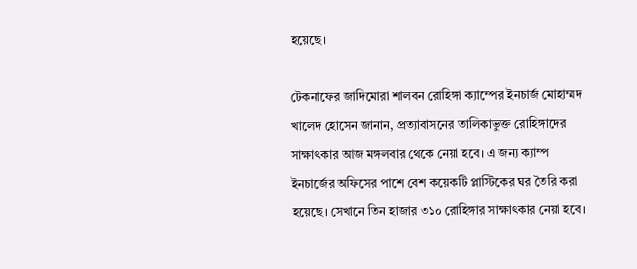হয়েছে।

টেকনাফের জাদিমোরা শালবন রোহিঙ্গা ক্যাম্পের ইনচার্জ মোহাম্মদ খালেদ হোসেন জানান, প্রত্যাবাসনের তালিকাভুক্ত রোহিঙ্গাদের সাক্ষাৎকার আজ মঙ্গলবার থেকে নেয়া হবে। এ জন্য ক্যাম্প ইনচার্জের অফিসের পাশে বেশ কয়েকটি প্লাস্টিকের ঘর তৈরি করা হয়েছে। সেখানে তিন হাজার ৩১০ রোহিঙ্গার সাক্ষাৎকার নেয়া হবে।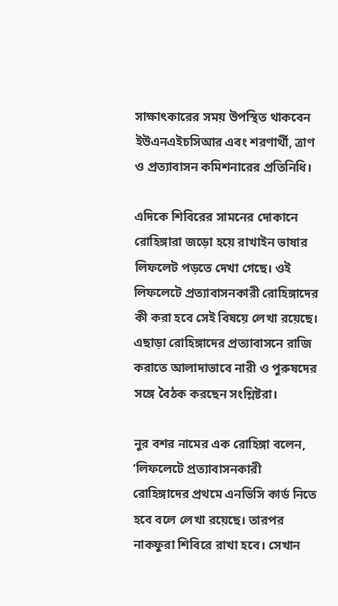সাক্ষাৎকারের সময় উপস্থিত থাকবেন ইউএনএইচসিআর এবং শরণার্থী, ত্রাণ ও প্রত্যাবাসন কমিশনারের প্রতিনিধি।

এদিকে শিবিরের সামনের দোকানে রোহিঙ্গারা জড়ো হয়ে রাখাইন ভাষার লিফলেট পড়তে দেখা গেছে। ওই লিফলেটে প্রত্যাবাসনকারী রোহিঙ্গাদের কী করা হবে সেই বিষয়ে লেখা রয়েছে। এছাড়া রোহিঙ্গাদের প্রত্যাবাসনে রাজি করাতে আলাদাভাবে নারী ও পুরুষদের সঙ্গে বৈঠক করছেন সংশ্লিষ্টরা।

নুর বশর নামের এক রোহিঙ্গা বলেন, ‘লিফলেটে প্রত্যাবাসনকারী রোহিঙ্গাদের প্রথমে এনভিসি কার্ড নিতে হবে বলে লেখা রয়েছে। তারপর নাকফুরা শিবিরে রাখা হবে। সেখান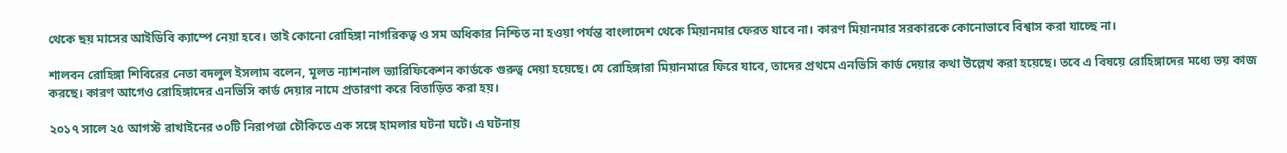থেকে ছয় মাসের আইডিবি ক্যাম্পে নেয়া হবে। তাই কোনো রোহিঙ্গা নাগরিকত্ব ও সম অধিকার নিশ্চিত না হওয়া পর্যন্ত বাংলাদেশ থেকে মিয়ানমার ফেরত যাবে না। কারণ মিয়ানমার সরকারকে কোনোভাবে বিশ্বাস করা যাচ্ছে না।

শালবন রোহিঙ্গা শিবিরের নেতা বদলুল ইসলাম বলেন, মূলত ন্যাশনাল ভ্যারিফিকেশন কার্ডকে গুরুত্ব দেয়া হয়েছে। যে রোহিঙ্গারা মিয়ানমারে ফিরে যাবে, তাদের প্রথমে এনভিসি কার্ড দেয়ার কথা উল্লেখ করা হয়েছে। তবে এ বিষয়ে রোহিঙ্গাদের মধ্যে ভয় কাজ করছে। কারণ আগেও রোহিঙ্গাদের এনভিসি কার্ড দেয়ার নামে প্রতারণা করে বিতাড়িত করা হয়।

২০১৭ সালে ২৫ আগস্ট রাখাইনের ৩০টি নিরাপত্তা চৌকিতে এক সঙ্গে হামলার ঘটনা ঘটে। এ ঘটনায়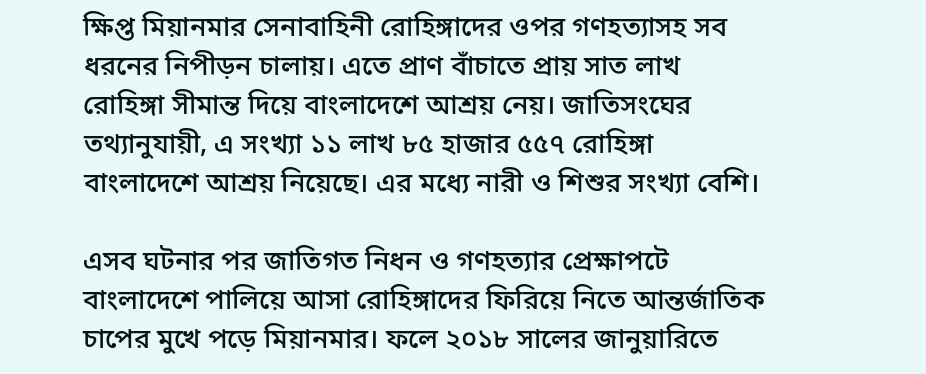ক্ষিপ্ত মিয়ানমার সেনাবাহিনী রোহিঙ্গাদের ওপর গণহত্যাসহ সব ধরনের নিপীড়ন চালায়। এতে প্রাণ বাঁচাতে প্রায় সাত লাখ রোহিঙ্গা সীমান্ত দিয়ে বাংলাদেশে আশ্রয় নেয়। জাতিসংঘের তথ্যানুযায়ী, এ সংখ্যা ১১ লাখ ৮৫ হাজার ৫৫৭ রোহিঙ্গা বাংলাদেশে আশ্রয় নিয়েছে। এর মধ্যে নারী ও শিশুর সংখ্যা বেশি।

এসব ঘটনার পর জাতিগত নিধন ও গণহত্যার প্রেক্ষাপটে বাংলাদেশে পালিয়ে আসা রোহিঙ্গাদের ফিরিয়ে নিতে আন্তর্জাতিক চাপের মুখে পড়ে মিয়ানমার। ফলে ২০১৮ সালের জানুয়ারিতে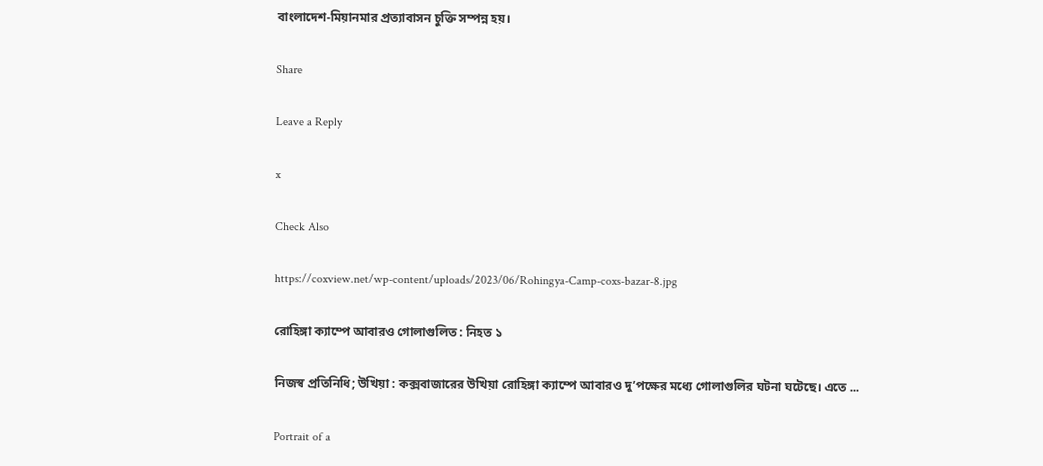বাংলাদেশ-মিয়ানমার প্রত্যাবাসন চুক্তি সম্পন্ন হয়।

Share

Leave a Reply

x

Check Also

https://coxview.net/wp-content/uploads/2023/06/Rohingya-Camp-coxs-bazar-8.jpg

রোহিঙ্গা ক্যাম্পে আবারও গোলাগুলিত : নিহত ১

নিজস্ব প্রতিনিধি; উখিয়া : কক্সবাজারের উখিয়া রোহিঙ্গা ক্যাম্পে আবারও দু’পক্ষের মধ্যে গোলাগুলির ঘটনা ঘটেছে। এতে ...

Portrait of a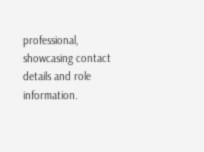professional, showcasing contact details and role information.